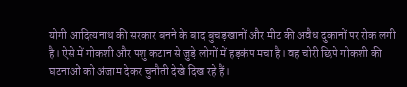योगी आदित्यनाथ की सरकार बनने के बाद बुचड़खानों और मीट की अवैध दुकानों पर रोक लगी है। ऐसे में गोकशी और पशु कटान से जुड़े लोगों में हड़कंप मचा है। वह चोरी छिपे गोकशी की घटनाओं को अंजाम देकर चुनौती देखे दिख रहे हैं।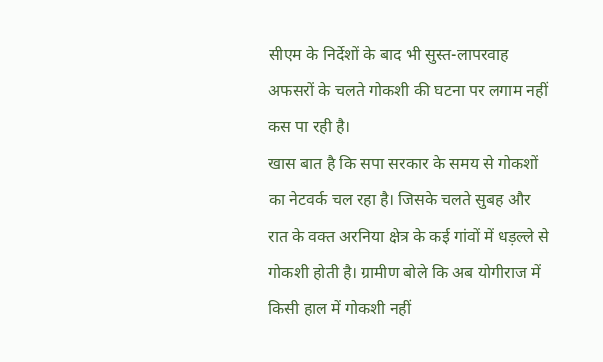सीएम के निर्देशों के बाद भी सुस्त-लापरवाह अफसरों के चलते गोकशी की घटना पर लगाम नहीं कस पा रही है।
खास बात है कि सपा सरकार के समय से गोकशों का नेटवर्क चल रहा है। जिसके चलते सुबह और रात के वक्त अरनिया क्षेत्र के कई गांवों में धड़ल्ले से गोकशी होती है। ग्रामीण बोले कि अब योगीराज में किसी हाल में गोकशी नहीं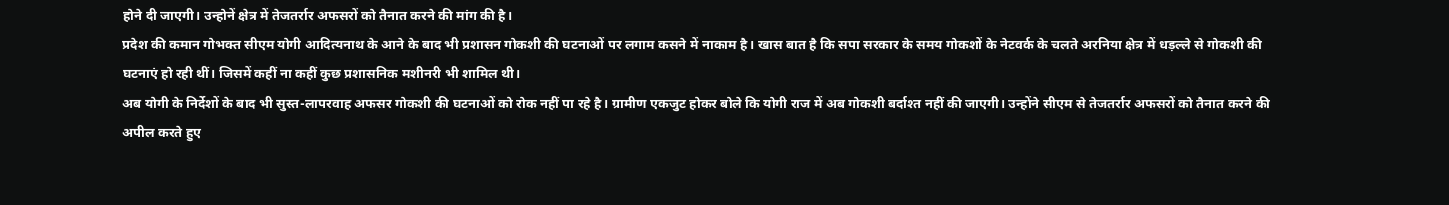होने दी जाएगी। उन्होनें क्षेत्र में तेजतर्रार अफसरों को तैनात करने की मांग की है।
प्रदेश की कमान गोभक्त सीएम योगी आदित्यनाथ के आने के बाद भी प्रशासन गोकशी की घटनाओं पर लगाम कसने में नाकाम है। खास बात है कि सपा सरकार के समय गोकशों के नेटवर्क के चलते अरनिया क्षेत्र में धड़ल्ले से गोकशी की घटनाएं हो रही थीं। जिसमें कहीं ना कहीं कुछ प्रशासनिक मशीनरी भी शामिल थी।
अब योगी के निर्देशों के बाद भी सुस्त-लापरवाह अफसर गोकशी की घटनाओं को रोक नहीं पा रहे है। ग्रामीण एकजुट होकर बोले कि योगी राज में अब गोकशी बर्दाश्त नहीं की जाएगी। उन्होंने सीएम से तेजतर्रार अफसरों को तैनात करने की अपील करते हुए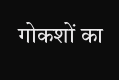गोकशों का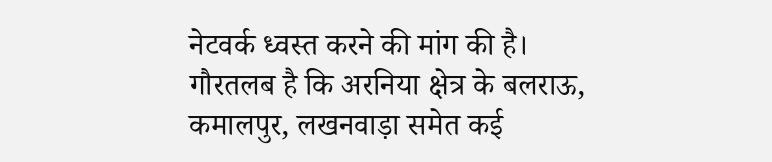नेटवर्क ध्वस्त करने की मांग की है।
गौरतलब है कि अरनिया क्षेत्र के बलराऊ, कमालपुर, लखनवाड़ा समेत कई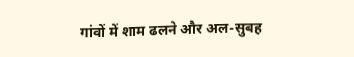गांवों में शाम ढलने और अल-सुबह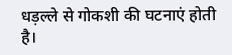धड़ल्ले से गोकशी की घटनाएं होती है।